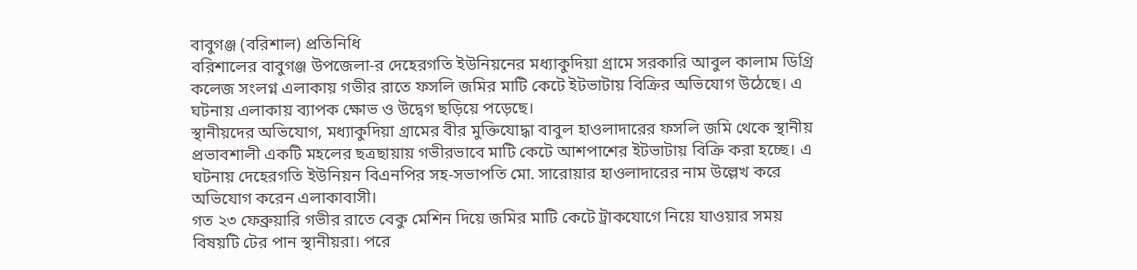বাবুগঞ্জ (বরিশাল) প্রতিনিধি
বরিশালের বাবুগঞ্জ উপজেলা-র দেহেরগতি ইউনিয়নের মধ্যাকুদিয়া গ্রামে সরকারি আবুল কালাম ডিগ্রি কলেজ সংলগ্ন এলাকায় গভীর রাতে ফসলি জমির মাটি কেটে ইটভাটায় বিক্রির অভিযোগ উঠেছে। এ ঘটনায় এলাকায় ব্যাপক ক্ষোভ ও উদ্বেগ ছড়িয়ে পড়েছে।
স্থানীয়দের অভিযোগ, মধ্যাকুদিয়া গ্রামের বীর মুক্তিযোদ্ধা বাবুল হাওলাদারের ফসলি জমি থেকে স্থানীয় প্রভাবশালী একটি মহলের ছত্রছায়ায় গভীরভাবে মাটি কেটে আশপাশের ইটভাটায় বিক্রি করা হচ্ছে। এ ঘটনায় দেহেরগতি ইউনিয়ন বিএনপির সহ-সভাপতি মো. সারোয়ার হাওলাদারের নাম উল্লেখ করে অভিযোগ করেন এলাকাবাসী।
গত ২৩ ফেব্রুয়ারি গভীর রাতে বেকু মেশিন দিয়ে জমির মাটি কেটে ট্রাকযোগে নিয়ে যাওয়ার সময় বিষয়টি টের পান স্থানীয়রা। পরে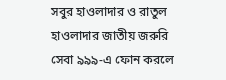সবুর হাওলাদার ও রাতুল হাওলাদার জাতীয় জরুরি সেবা ৯৯৯-এ ফোন করলে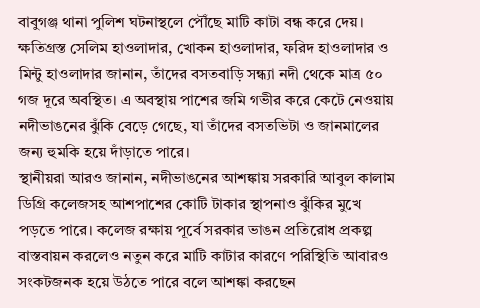বাবুগঞ্জ থানা পুলিশ ঘটনাস্থলে পৌঁছে মাটি কাটা বন্ধ করে দেয়।
ক্ষতিগ্রস্ত সেলিম হাওলাদার, খোকন হাওলাদার, ফরিদ হাওলাদার ও মিন্টু হাওলাদার জানান, তাঁদের বসতবাড়ি সন্ধ্যা নদী থেকে মাত্র ৫০ গজ দূরে অবস্থিত। এ অবস্থায় পাশের জমি গভীর করে কেটে নেওয়ায় নদীভাঙনের ঝুঁকি বেড়ে গেছে, যা তাঁদের বসতভিটা ও জানমালের জন্য হুমকি হয়ে দাঁড়াতে পারে।
স্থানীয়রা আরও জানান, নদীভাঙনের আশঙ্কায় সরকারি আবুল কালাম ডিগ্রি কলেজসহ আশপাশের কোটি টাকার স্থাপনাও ঝুঁকির মুখে পড়তে পারে। কলেজ রক্ষায় পূর্বে সরকার ভাঙন প্রতিরোধ প্রকল্প বাস্তবায়ন করলেও নতুন করে মাটি কাটার কারণে পরিস্থিতি আবারও সংকটজনক হয়ে উঠতে পারে বলে আশঙ্কা করছেন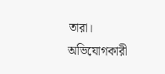তারা।
অভিযোগকারী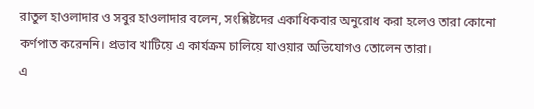রাতুল হাওলাদার ও সবুর হাওলাদার বলেন, সংশ্লিষ্টদের একাধিকবার অনুরোধ করা হলেও তারা কোনো কর্ণপাত করেননি। প্রভাব খাটিয়ে এ কার্যক্রম চালিয়ে যাওয়ার অভিযোগও তোলেন তারা।
এ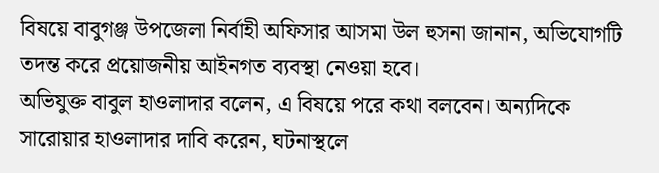বিষয়ে বাবুগঞ্জ উপজেলা নির্বাহী অফিসার আসমা উল হুসনা জানান, অভিযোগটি তদন্ত করে প্রয়োজনীয় আইনগত ব্যবস্থা নেওয়া হবে।
অভিযুক্ত বাবুল হাওলাদার বলেন, এ বিষয়ে পরে কথা বলবেন। অন্যদিকে সারোয়ার হাওলাদার দাবি করেন, ঘটনাস্থলে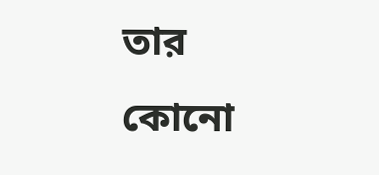তার কোনো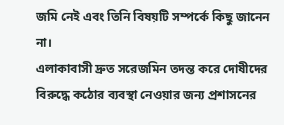জমি নেই এবং তিনি বিষয়টি সম্পর্কে কিছু জানেন না।
এলাকাবাসী দ্রুত সরেজমিন তদন্ত করে দোষীদের বিরুদ্ধে কঠোর ব্যবস্থা নেওয়ার জন্য প্রশাসনের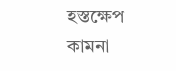হস্তক্ষেপ কামনা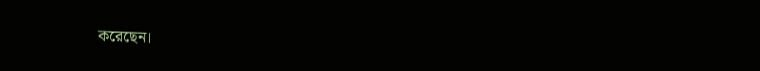করেছেন।